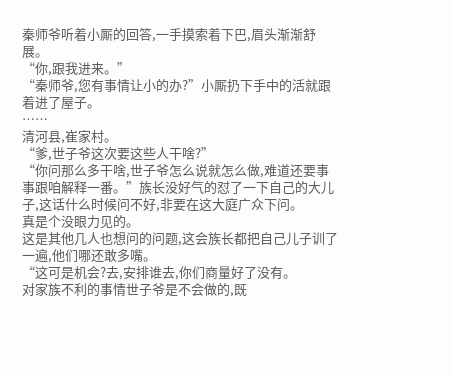秦师爷听着小厮的回答,一手摸索着下巴,眉头渐渐舒展。
“你,跟我进来。”
“秦师爷,您有事情让小的办?”小厮扔下手中的活就跟着进了屋子。
……
清河县,崔家村。
“爹,世子爷这次要这些人干啥?”
“你问那么多干啥,世子爷怎么说就怎么做,难道还要事事跟咱解释一番。”族长没好气的怼了一下自己的大儿子,这话什么时候问不好,非要在这大庭广众下问。
真是个没眼力见的。
这是其他几人也想问的问题,这会族长都把自己儿子训了一遍,他们哪还敢多嘴。
“这可是机会?去,安排谁去,你们商量好了没有。
对家族不利的事情世子爷是不会做的,既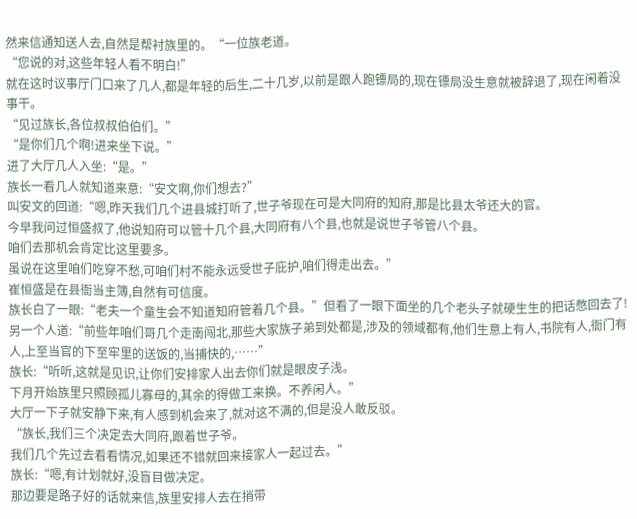然来信通知送人去,自然是帮衬族里的。“一位族老道。
“您说的对,这些年轻人看不明白!”
就在这时议事厅门口来了几人,都是年轻的后生,二十几岁,以前是跟人跑镖局的,现在镖局没生意就被辞退了,现在闲着没事干。
“见过族长,各位叔叔伯伯们。”
“是你们几个啊!进来坐下说。”
进了大厅几人入坐:“是。”
族长一看几人就知道来意:“安文啊,你们想去?”
叫安文的回道:“嗯,昨天我们几个进县城打听了,世子爷现在可是大同府的知府,那是比县太爷还大的官。
今早我问过恒盛叔了,他说知府可以管十几个县,大同府有八个县,也就是说世子爷管八个县。
咱们去那机会肯定比这里要多。
虽说在这里咱们吃穿不愁,可咱们村不能永远受世子庇护,咱们得走出去。”
崔恒盛是在县衙当主簿,自然有可信度。
族长白了一眼:“老夫一个童生会不知道知府管着几个县。”但看了一眼下面坐的几个老头子就硬生生的把话憋回去了!
另一个人道:“前些年咱们哥几个走南闯北,那些大家族子弟到处都是,涉及的领域都有,他们生意上有人,书院有人,衙门有人,上至当官的下至牢里的送饭的,当捕快的,……”
族长:“听听,这就是见识,让你们安排家人出去你们就是眼皮子浅。
下月开始族里只照顾孤儿寡母的,其余的得做工来换。不养闲人。”
大厅一下子就安静下来,有人感到机会来了,就对这不满的,但是没人敢反驳。
“族长,我们三个决定去大同府,跟着世子爷。
我们几个先过去看看情况,如果还不错就回来接家人一起过去。”
族长:“嗯,有计划就好,没盲目做决定。
那边要是路子好的话就来信,族里安排人去在捎带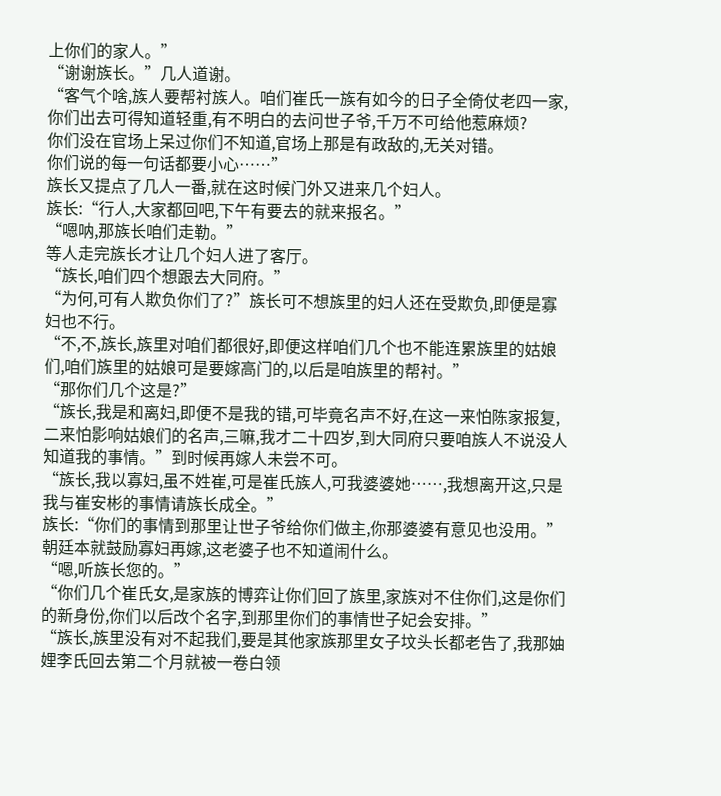上你们的家人。”
“谢谢族长。”几人道谢。
“客气个啥,族人要帮衬族人。咱们崔氏一族有如今的日子全倚仗老四一家,你们出去可得知道轻重,有不明白的去问世子爷,千万不可给他惹麻烦?
你们没在官场上呆过你们不知道,官场上那是有政敌的,无关对错。
你们说的每一句话都要小心……”
族长又提点了几人一番,就在这时候门外又进来几个妇人。
族长:“行人,大家都回吧,下午有要去的就来报名。”
“嗯呐,那族长咱们走勒。”
等人走完族长才让几个妇人进了客厅。
“族长,咱们四个想跟去大同府。”
“为何,可有人欺负你们了?”族长可不想族里的妇人还在受欺负,即便是寡妇也不行。
“不,不,族长,族里对咱们都很好,即便这样咱们几个也不能连累族里的姑娘们,咱们族里的姑娘可是要嫁高门的,以后是咱族里的帮衬。”
“那你们几个这是?”
“族长,我是和离妇,即便不是我的错,可毕竟名声不好,在这一来怕陈家报复,二来怕影响姑娘们的名声,三嘛,我才二十四岁,到大同府只要咱族人不说没人知道我的事情。”到时候再嫁人未尝不可。
“族长,我以寡妇,虽不姓崔,可是崔氏族人,可我婆婆她……,我想离开这,只是我与崔安彬的事情请族长成全。”
族长:“你们的事情到那里让世子爷给你们做主,你那婆婆有意见也没用。”朝廷本就鼓励寡妇再嫁,这老婆子也不知道闹什么。
“嗯,听族长您的。”
“你们几个崔氏女,是家族的博弈让你们回了族里,家族对不住你们,这是你们的新身份,你们以后改个名字,到那里你们的事情世子妃会安排。”
“族长,族里没有对不起我们,要是其他家族那里女子坟头长都老告了,我那妯娌李氏回去第二个月就被一卷白领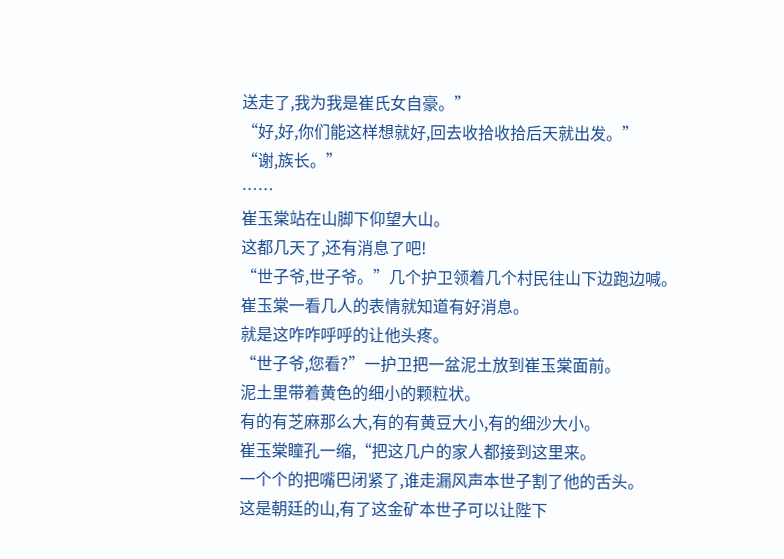送走了,我为我是崔氏女自豪。”
“好,好,你们能这样想就好,回去收拾收拾后天就出发。”
“谢,族长。”
……
崔玉棠站在山脚下仰望大山。
这都几天了,还有消息了吧!
“世子爷,世子爷。”几个护卫领着几个村民往山下边跑边喊。
崔玉棠一看几人的表情就知道有好消息。
就是这咋咋呼呼的让他头疼。
“世子爷,您看?”一护卫把一盆泥土放到崔玉棠面前。
泥土里带着黄色的细小的颗粒状。
有的有芝麻那么大,有的有黄豆大小,有的细沙大小。
崔玉棠瞳孔一缩,“把这几户的家人都接到这里来。
一个个的把嘴巴闭紧了,谁走漏风声本世子割了他的舌头。
这是朝廷的山,有了这金矿本世子可以让陛下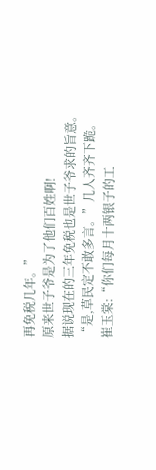再免税几年。”
原来世子爷是为了他们百姓啊!
据说现在的三年免税也是世子爷求的旨意。
“是,草民定不敢多言。”几人齐齐下跪。
崔玉棠:“你们每月十两银子的工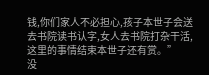钱,你们家人不必担心,孩子本世子会送去书院读书认字,女人去书院打杂干活,这里的事情结束本世子还有赏。”
没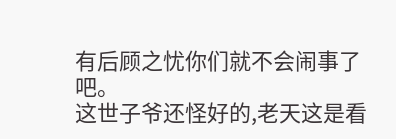有后顾之忧你们就不会闹事了吧。
这世子爷还怪好的,老天这是看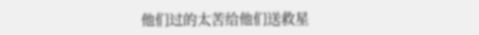他们过的太苦给他们送救星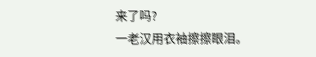来了吗?
一老汉用衣袖擦擦眼泪。